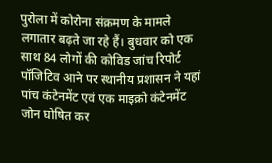पुरोला में कोरोना संक्रमण के मामले लगातार बढ़ते जा रहे हैं। बुधवार को एक साथ 84 लोगों की कोविड जांच रिपोर्ट पॉजिटिव आने पर स्थानीय प्रशासन ने यहां पांच कंटेनमेंट एवं एक माइक्रो कंटेनमेंट जोन घोषित कर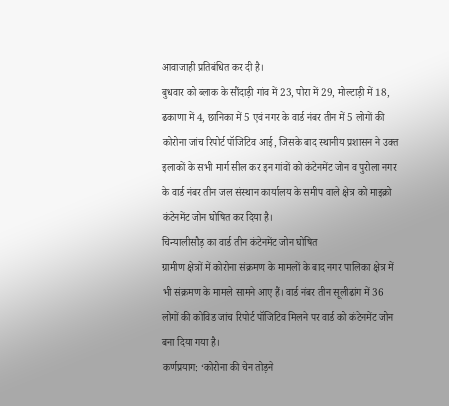आवाजाही प्रतिबंधित कर दी है।
बुधवार को ब्लाक के सौंदाड़ी गांव में 23, पोरा में 29, मोल्टाड़ी में 18, ढकाणा में 4, छानिका में 5 एवं नगर के वार्ड नंबर तीन में 5 लोगों की कोरोना जांच रिपोर्ट पॉजिटिव आई, जिसके बाद स्थानीय प्रशासन ने उक्त इलाकों के सभी मार्ग सील कर इन गांवों को कंटेनमेंट जोन व पुरोला नगर के वार्ड नंबर तीन जल संस्थान कार्यालय के समीप वाले क्षेत्र को माइक्रो कंटेनमेंट जोन घोषित कर दिया है।
चिन्यालीसौड़ का वार्ड तीन कंटेनमेंट जोन घोषित
ग्रामीण क्षेत्रों में कोरोना संक्रमण के मामलों के बाद नगर पालिका क्षेत्र में भी संक्रमण के मामले सामने आए हैं। वार्ड नंबर तीन सूलीढांग में 36 लोगों की कोविड जांच रिपोर्ट पॉजिटिव मिलने पर वार्ड को कंटेनमेंट जोन बना दिया गया है।
कर्णप्रयाग: ‘कोरोना की चेन तोड़ने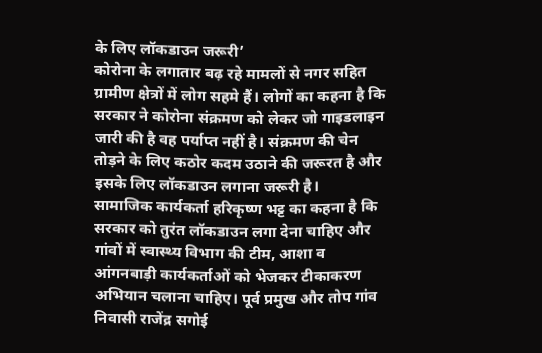के लिए लॉकडाउन जरूरी’
कोरोना के लगातार बढ़ रहे मामलों से नगर सहित ग्रामीण क्षेत्रों में लोग सहमे हैं। लोगों का कहना है कि सरकार ने कोरोना संक्रमण को लेकर जो गाइडलाइन जारी की है वह पर्याप्त नहीं है। संक्रमण की चेन तोड़ने के लिए कठोर कदम उठाने की जरूरत है और इसके लिए लॉकडाउन लगाना जरूरी है।
सामाजिक कार्यकर्ता हरिकृष्ण भट्ट का कहना है कि सरकार को तुरंत लॉकडाउन लगा देना चाहिए और गांवों में स्वास्थ्य विभाग की टीम, आशा व आंगनबाड़ी कार्यकर्ताओं को भेजकर टीकाकरण अभियान चलाना चाहिए। पूर्व प्रमुख और तोप गांव निवासी राजेंद्र सगोई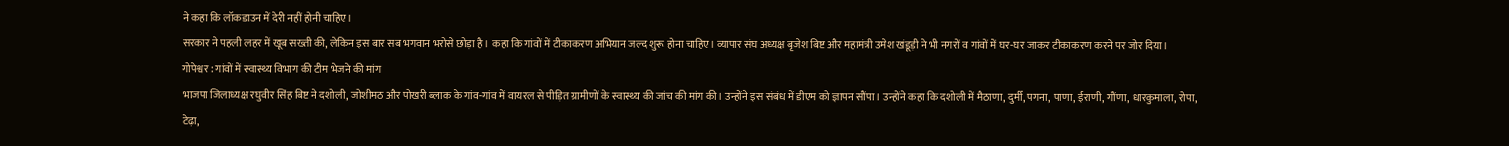ने कहा कि लॉकडाउन में देरी नहीं होनी चाहिए।
सरकार ने पहली लहर में खूब सख्ती की, लेकिन इस बार सब भगवान भरोसे छोड़ा है। कहा कि गांवों में टीकाकरण अभियान जल्द शुरू होना चाहिए। व्यापार संघ अध्यक्ष बृजेश बिष्ट और महामंत्री उमेश खंडूड़ी ने भी नगरों व गांवों में घर-घर जाकर टीकाकरण करने पर जोर दिया।
गोपेश्वर : गांवों में स्वास्थ्य विभाग की टीम भेजने की मांग
भाजपा जिलाध्यक्ष रघुवीर सिंह बिष्ट ने दशोली, जोशीमठ और पोखरी ब्लाक के गांव-गांव में वायरल से पीड़ित ग्रामीणों के स्वास्थ्य की जांच की मांग की। उन्होंने इस संबंध में डीएम को ज्ञापन सौंपा। उन्होंने कहा कि दशोली में मैठाणा, दुर्मी, पगना, पाणा, ईराणी, गौंणा, धारकुमाला, रोपा, टेढ़ा,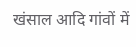खंसाल आदि गांवों में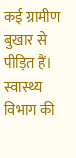कई ग्रामीण बुखार से पीड़ित हैं। स्वास्थ्य विभाग की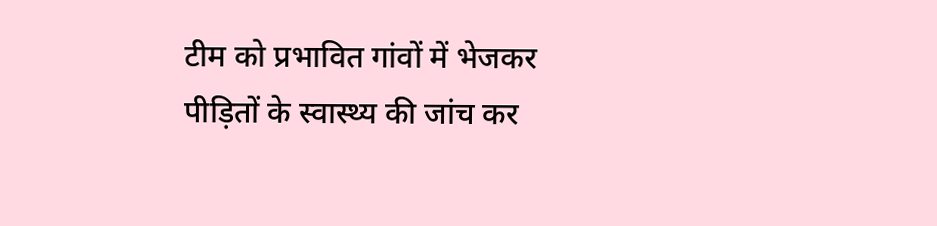टीम को प्रभावित गांवों में भेजकर पीड़ितों के स्वास्थ्य की जांच कर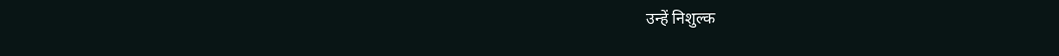उन्हें निशुल्क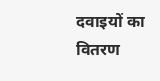दवाइयों का वितरण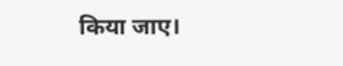किया जाए।